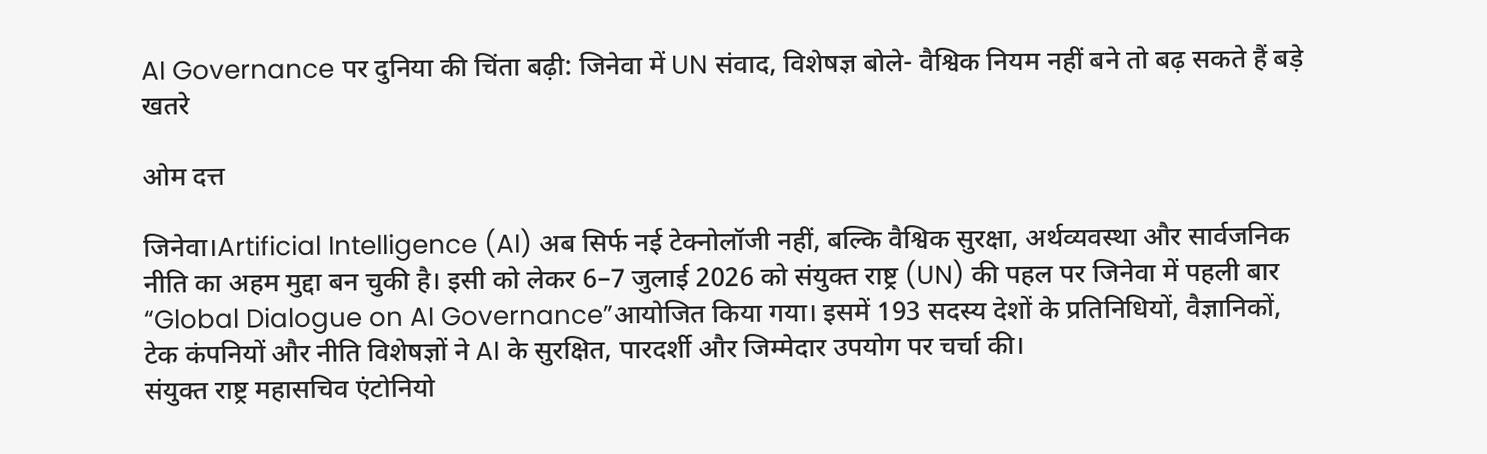AI Governance पर दुनिया की चिंता बढ़ी: जिनेवा में UN संवाद, विशेषज्ञ बोले- वैश्विक नियम नहीं बने तो बढ़ सकते हैं बड़े खतरे

ओम दत्त

जिनेवा।Artificial Intelligence (AI) अब सिर्फ नई टेक्नोलॉजी नहीं, बल्कि वैश्विक सुरक्षा, अर्थव्यवस्था और सार्वजनिक नीति का अहम मुद्दा बन चुकी है। इसी को लेकर 6–7 जुलाई 2026 को संयुक्त राष्ट्र (UN) की पहल पर जिनेवा में पहली बार “Global Dialogue on AI Governance”आयोजित किया गया। इसमें 193 सदस्य देशों के प्रतिनिधियों, वैज्ञानिकों, टेक कंपनियों और नीति विशेषज्ञों ने AI के सुरक्षित, पारदर्शी और जिम्मेदार उपयोग पर चर्चा की।
संयुक्त राष्ट्र महासचिव एंटोनियो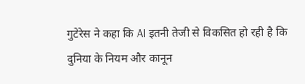गुटेरेस ने कहा कि AI इतनी तेजी से विकसित हो रही है कि दुनिया के नियम और कानून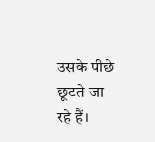उसके पीछे छूटते जा रहे हैं।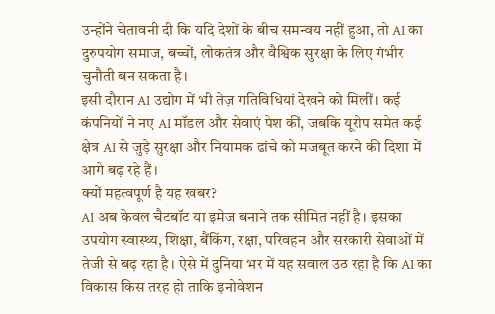उन्होंने चेतावनी दी कि यदि देशों के बीच समन्वय नहीं हुआ, तो AI का दुरुपयोग समाज, बच्चों, लोकतंत्र और वैश्विक सुरक्षा के लिए गंभीर चुनौती बन सकता है।
इसी दौरान AI उद्योग में भी तेज़ गतिविधियां देखने को मिलीं। कई कंपनियों ने नए AI मॉडल और सेवाएं पेश कीं, जबकि यूरोप समेत कई क्षेत्र AI से जुड़े सुरक्षा और नियामक ढांचे को मजबूत करने की दिशा में आगे बढ़ रहे हैं।
क्यों महत्वपूर्ण है यह खबर?
AI अब केवल चैटबॉट या इमेज बनाने तक सीमित नहीं है। इसका उपयोग स्वास्थ्य, शिक्षा, बैंकिंग, रक्षा, परिवहन और सरकारी सेवाओं में तेजी से बढ़ रहा है। ऐसे में दुनिया भर में यह सवाल उठ रहा है कि AI का विकास किस तरह हो ताकि इनोवेशन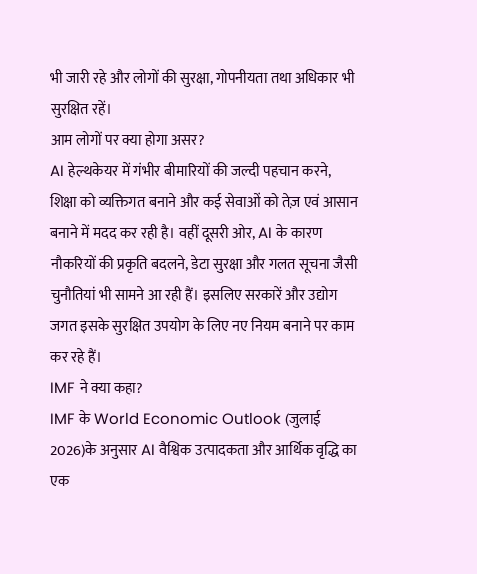भी जारी रहे और लोगों की सुरक्षा, गोपनीयता तथा अधिकार भी सुरक्षित रहें।
आम लोगों पर क्या होगा असर?
AI हेल्थकेयर में गंभीर बीमारियों की जल्दी पहचान करने, शिक्षा को व्यक्तिगत बनाने और कई सेवाओं को तेज़ एवं आसान बनाने में मदद कर रही है। वहीं दूसरी ओर, AI के कारण नौकरियों की प्रकृति बदलने, डेटा सुरक्षा और गलत सूचना जैसी चुनौतियां भी सामने आ रही हैं। इसलिए सरकारें और उद्योग जगत इसके सुरक्षित उपयोग के लिए नए नियम बनाने पर काम कर रहे हैं।
IMF ने क्या कहा?
IMF के World Economic Outlook (जुलाई 2026)के अनुसार AI वैश्विक उत्पादकता और आर्थिक वृद्धि का एक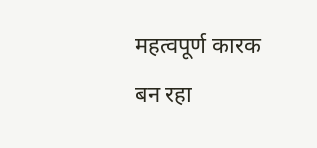महत्वपूर्ण कारक बन रहा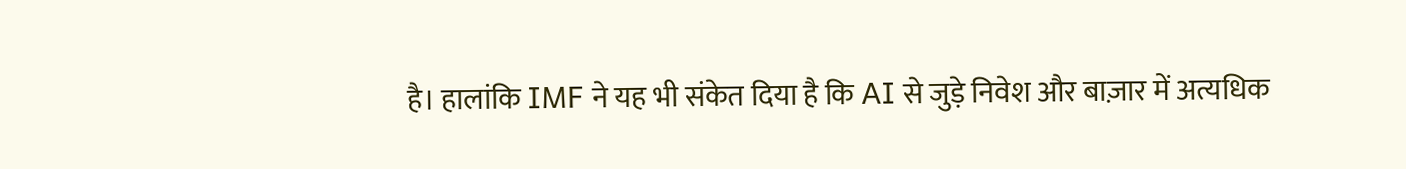है। हालांकि IMF ने यह भी संकेत दिया है कि AI से जुड़े निवेश और बाज़ार में अत्यधिक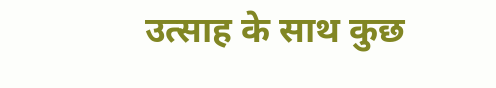उत्साह के साथ कुछ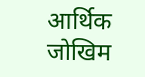आर्थिक जोखिम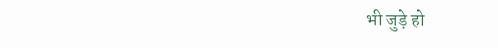भी जुड़े हो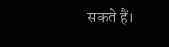सकते हैं।